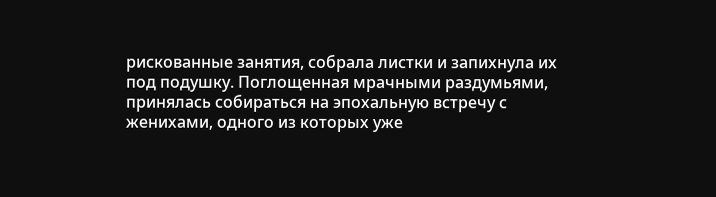рискованные занятия, собрала листки и запихнула их под подушку. Поглощенная мрачными раздумьями, принялась собираться на эпохальную встречу с женихами, одного из которых уже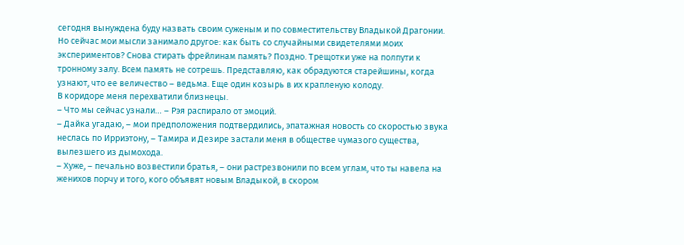сегодня вынуждена буду назвать своим суженым и по совместительству Владыкой Драгонии.
Но сейчас мои мысли занимало другое: как быть со случайными свидетелями моих экспериментов? Снова стирать фрейлинам память? Поздно. Трещотки уже на полпути к тронному залу. Всем память не сотрешь. Представляю, как обрадуются старейшины, когда узнают, что ее величество – ведьма. Еще один козырь в их крапленую колоду.
В коридоре меня перехватили близнецы.
– Что мы сейчас узнали… – Рэя распирало от эмоций.
– Дайка угадаю, – мои предположения подтвердились, эпатажная новость со скоростью звука неслась по Ирриэтону, – Тамира и Дезире застали меня в обществе чумазого существа, вылезшего из дымохода.
– Хуже, – печально возвестили братья, – они растрезвонили по всем углам, что ты навела на женихов порчу и того, кого объявят новым Владыкой, в скором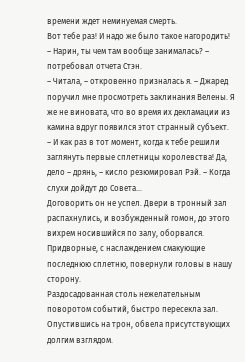времени ждет неминуемая смерть.
Вот тебе раз! И надо же было такое нагородить!
– Нарин, ты чем там вообще занималась? – потребовал отчета Стэн.
– Читала, – откровенно призналась я. – Джаред поручил мне просмотреть заклинания Велены. Я же не виновата, что во время их декламации из камина вдруг появился этот странный субъект.
– И как раз в тот момент, когда к тебе решили заглянуть первые сплетницы королевства! Да, дело – дрянь, – кисло резюмировал Рэй. – Когда слухи дойдут до Совета…
Договорить он не успел. Двери в тронный зал распахнулись, и возбужденный гомон, до этого вихрем носившийся по залу, оборвался. Придворные, с наслаждением смакующие последнюю сплетню, повернули головы в нашу сторону.
Раздосадованная столь нежелательным поворотом событий, быстро пересекла зал. Опустившись на трон, обвела присутствующих долгим взглядом.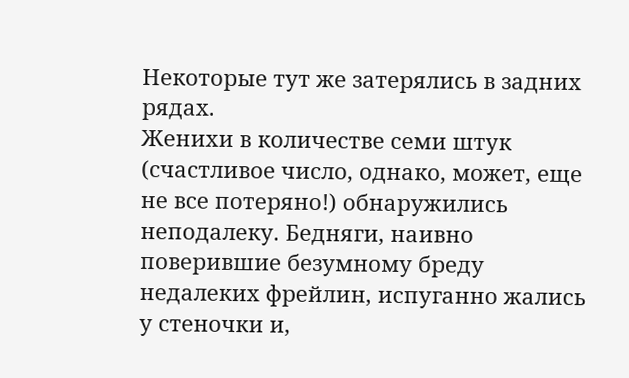Некоторые тут же затерялись в задних рядах.
Женихи в количестве семи штук (счастливое число, однако, может, еще не все потеряно!) обнаружились неподалеку. Бедняги, наивно поверившие безумному бреду недалеких фрейлин, испуганно жались у стеночки и,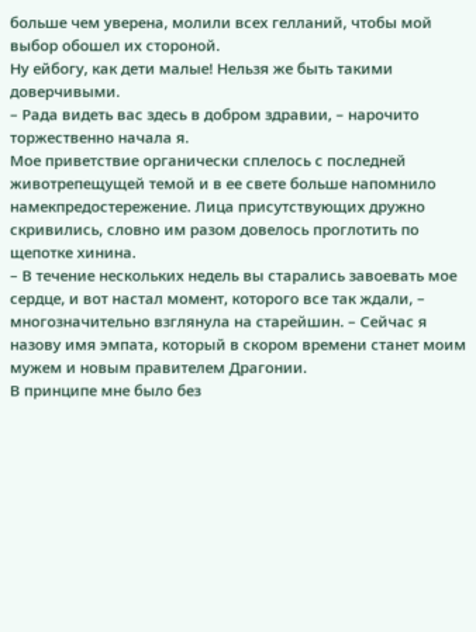больше чем уверена, молили всех гелланий, чтобы мой выбор обошел их стороной.
Ну ейбогу, как дети малые! Нельзя же быть такими доверчивыми.
– Рада видеть вас здесь в добром здравии, – нарочито торжественно начала я.
Мое приветствие органически сплелось с последней животрепещущей темой и в ее свете больше напомнило намекпредостережение. Лица присутствующих дружно скривились, словно им разом довелось проглотить по щепотке хинина.
– В течение нескольких недель вы старались завоевать мое сердце, и вот настал момент, которого все так ждали, – многозначительно взглянула на старейшин. – Сейчас я назову имя эмпата, который в скором времени станет моим мужем и новым правителем Драгонии.
В принципе мне было без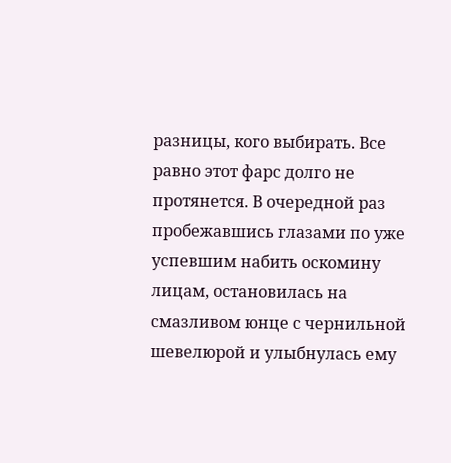разницы, кого выбирать. Все равно этот фарс долго не протянется. В очередной раз пробежавшись глазами по уже успевшим набить оскомину лицам, остановилась на смазливом юнце с чернильной шевелюрой и улыбнулась ему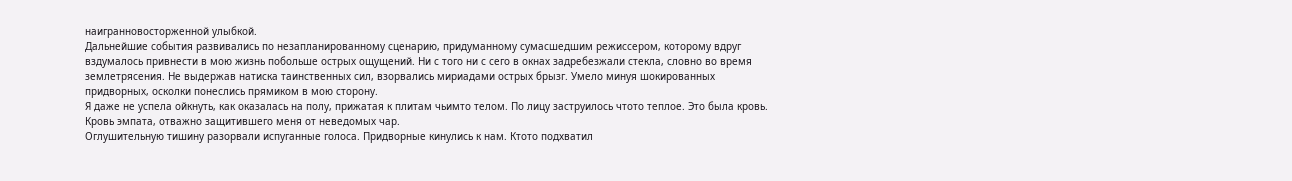наигранновосторженной улыбкой.
Дальнейшие события развивались по незапланированному сценарию, придуманному сумасшедшим режиссером, которому вдруг вздумалось привнести в мою жизнь побольше острых ощущений. Ни с того ни с сего в окнах задребезжали стекла, словно во время землетрясения. Не выдержав натиска таинственных сил, взорвались мириадами острых брызг. Умело минуя шокированных придворных, осколки понеслись прямиком в мою сторону.
Я даже не успела ойкнуть, как оказалась на полу, прижатая к плитам чьимто телом. По лицу заструилось чтото теплое. Это была кровь. Кровь эмпата, отважно защитившего меня от неведомых чар.
Оглушительную тишину разорвали испуганные голоса. Придворные кинулись к нам. Ктото подхватил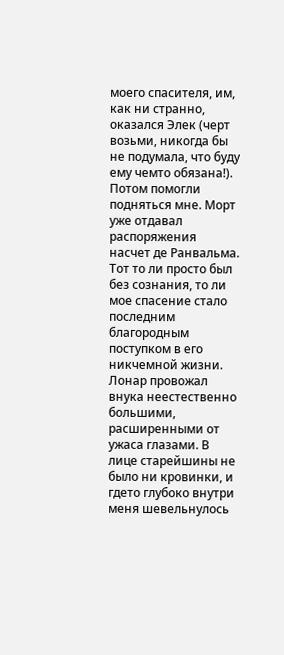моего спасителя, им, как ни странно, оказался Элек (черт возьми, никогда бы не подумала, что буду ему чемто обязана!). Потом помогли подняться мне. Морт уже отдавал распоряжения насчет де Ранвальма. Тот то ли просто был без сознания, то ли мое спасение стало последним благородным поступком в его никчемной жизни. Лонар провожал внука неестественно большими, расширенными от ужаса глазами. В лице старейшины не было ни кровинки, и гдето глубоко внутри меня шевельнулось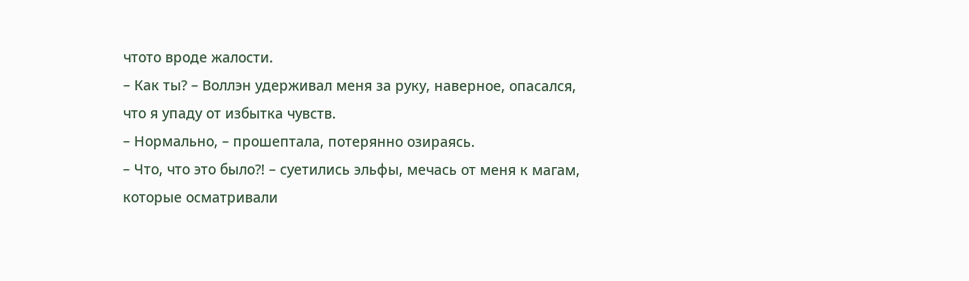чтото вроде жалости.
– Как ты? – Воллэн удерживал меня за руку, наверное, опасался, что я упаду от избытка чувств.
– Нормально, – прошептала, потерянно озираясь.
– Что, что это было?! – суетились эльфы, мечась от меня к магам, которые осматривали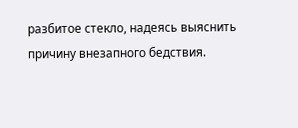разбитое стекло, надеясь выяснить причину внезапного бедствия.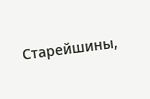Старейшины,